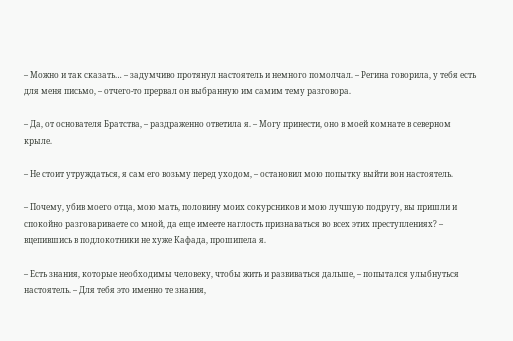– Можно и так сказать… – задумчиво протянул настоятель и немного помолчал. – Регина говорила, у тебя есть для меня письмо, – отчего-то прервал он выбранную им самим тему разговора.

– Да, от основателя Братства, – раздраженно ответила я. – Могу принести, оно в моей комнате в северном крыле.

– Не стоит утруждаться, я сам его возьму перед уходом, – остановил мою попытку выйти вон настоятель.

– Почему, убив моего отца, мою мать, половину моих сокурсников и мою лучшую подругу, вы пришли и спокойно разговариваете со мной, да еще имеете наглость признаваться во всех этих преступлениях? – вцепившись в подлокотники не хуже Кафада, прошипела я.

– Есть знания, которые необходимы человеку, чтобы жить и развиваться дальше, – попытался улыбнуться настоятель. – Для тебя это именно те знания,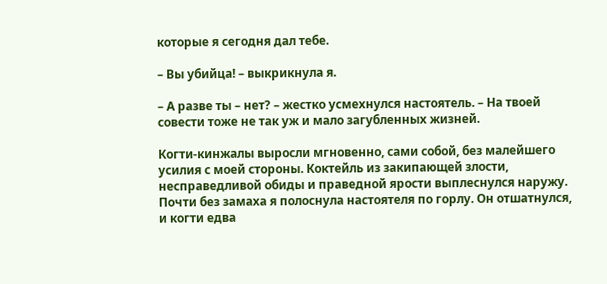которые я сегодня дал тебе.

– Вы убийца! – выкрикнула я.

– А разве ты – нет? – жестко усмехнулся настоятель. – На твоей совести тоже не так уж и мало загубленных жизней.

Когти-кинжалы выросли мгновенно, сами собой, без малейшего усилия с моей стороны. Коктейль из закипающей злости, несправедливой обиды и праведной ярости выплеснулся наружу. Почти без замаха я полоснула настоятеля по горлу. Он отшатнулся, и когти едва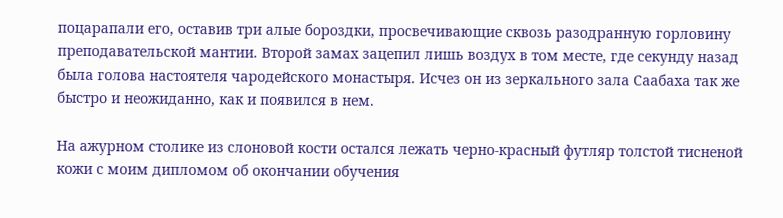поцарапали его, оставив три алые бороздки, просвечивающие сквозь разодранную горловину преподавательской мантии. Второй замах зацепил лишь воздух в том месте, где секунду назад была голова настоятеля чародейского монастыря. Исчез он из зеркального зала Саабаха так же быстро и неожиданно, как и появился в нем.

На ажурном столике из слоновой кости остался лежать черно-красный футляр толстой тисненой кожи с моим дипломом об окончании обучения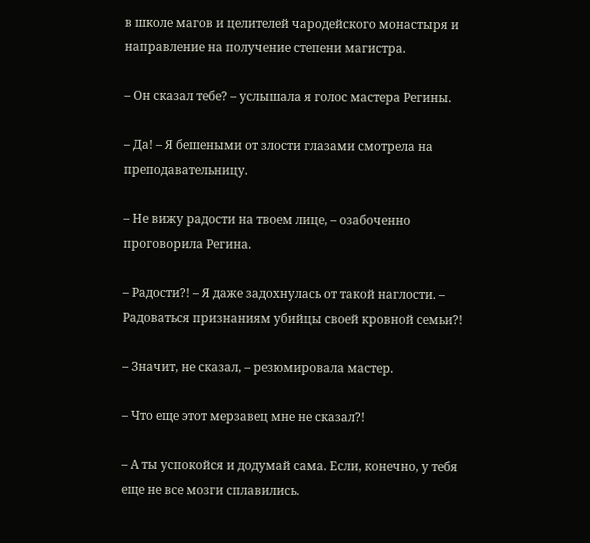в школе магов и целителей чародейского монастыря и направление на получение степени магистра.

– Он сказал тебе? – услышала я голос мастера Регины.

– Да! – Я бешеными от злости глазами смотрела на преподавательницу.

– Не вижу радости на твоем лице, – озабоченно проговорила Регина.

– Радости?! – Я даже задохнулась от такой наглости. – Радоваться признаниям убийцы своей кровной семьи?!

– Значит, не сказал, – резюмировала мастер.

– Что еще этот мерзавец мне не сказал?!

– А ты успокойся и додумай сама. Если, конечно, у тебя еще не все мозги сплавились.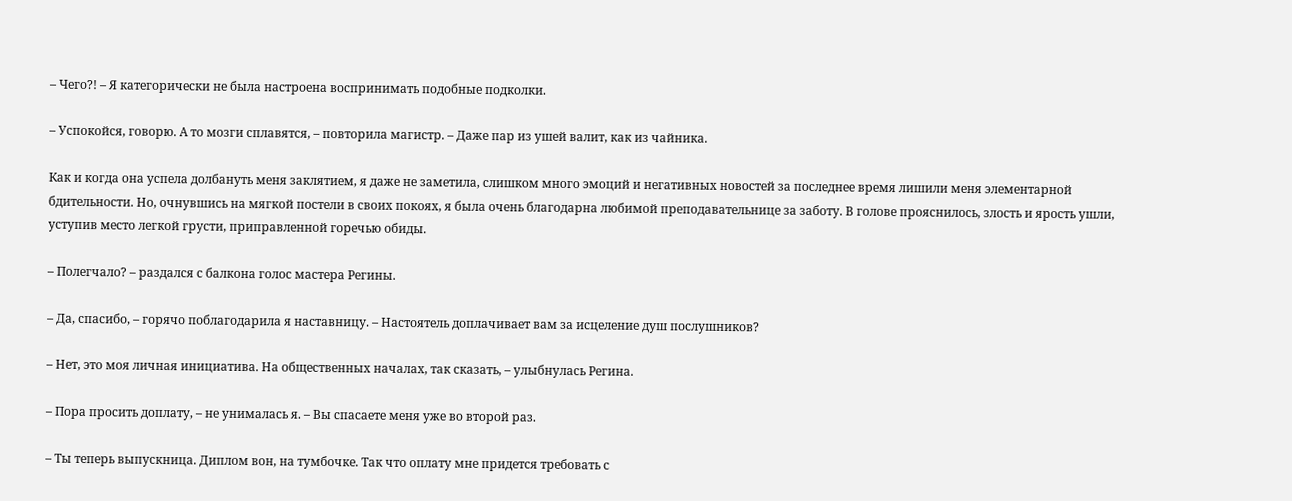– Чего?! – Я категорически не была настроена воспринимать подобные подколки.

– Успокойся, говорю. А то мозги сплавятся, – повторила магистр. – Даже пар из ушей валит, как из чайника.

Как и когда она успела долбануть меня заклятием, я даже не заметила, слишком много эмоций и негативных новостей за последнее время лишили меня элементарной бдительности. Но, очнувшись на мягкой постели в своих покоях, я была очень благодарна любимой преподавательнице за заботу. В голове прояснилось, злость и ярость ушли, уступив место легкой грусти, приправленной горечью обиды.

– Полегчало? – раздался с балкона голос мастера Регины.

– Да, спасибо, – горячо поблагодарила я наставницу. – Настоятель доплачивает вам за исцеление душ послушников?

– Нет, это моя личная инициатива. На общественных началах, так сказать, – улыбнулась Регина.

– Пора просить доплату, – не унималась я. – Вы спасаете меня уже во второй раз.

– Ты теперь выпускница. Диплом вон, на тумбочке. Так что оплату мне придется требовать с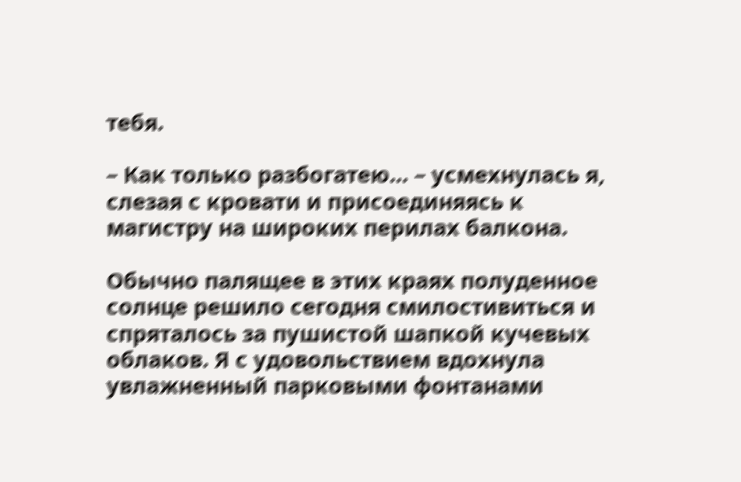тебя.

– Как только разбогатею… – усмехнулась я, слезая с кровати и присоединяясь к магистру на широких перилах балкона.

Обычно палящее в этих краях полуденное солнце решило сегодня смилостивиться и спряталось за пушистой шапкой кучевых облаков. Я с удовольствием вдохнула увлажненный парковыми фонтанами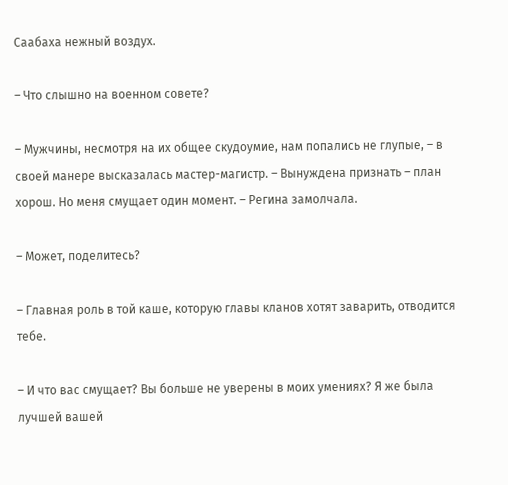Саабаха нежный воздух.

– Что слышно на военном совете?

– Мужчины, несмотря на их общее скудоумие, нам попались не глупые, – в своей манере высказалась мастер-магистр. – Вынуждена признать – план хорош. Но меня смущает один момент. – Регина замолчала.

– Может, поделитесь?

– Главная роль в той каше, которую главы кланов хотят заварить, отводится тебе.

– И что вас смущает? Вы больше не уверены в моих умениях? Я же была лучшей вашей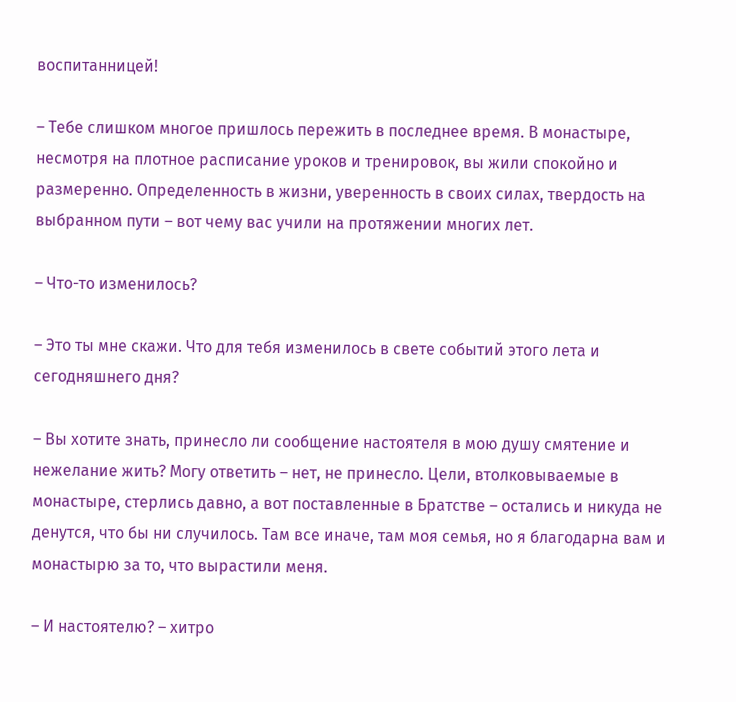воспитанницей!

– Тебе слишком многое пришлось пережить в последнее время. В монастыре, несмотря на плотное расписание уроков и тренировок, вы жили спокойно и размеренно. Определенность в жизни, уверенность в своих силах, твердость на выбранном пути – вот чему вас учили на протяжении многих лет.

– Что-то изменилось?

– Это ты мне скажи. Что для тебя изменилось в свете событий этого лета и сегодняшнего дня?

– Вы хотите знать, принесло ли сообщение настоятеля в мою душу смятение и нежелание жить? Могу ответить – нет, не принесло. Цели, втолковываемые в монастыре, стерлись давно, а вот поставленные в Братстве – остались и никуда не денутся, что бы ни случилось. Там все иначе, там моя семья, но я благодарна вам и монастырю за то, что вырастили меня.

– И настоятелю? – хитро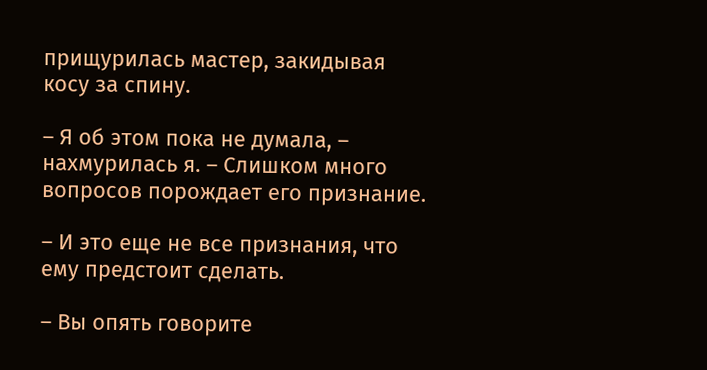прищурилась мастер, закидывая косу за спину.

– Я об этом пока не думала, – нахмурилась я. – Слишком много вопросов порождает его признание.

– И это еще не все признания, что ему предстоит сделать.

– Вы опять говорите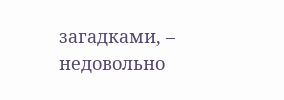загадками, – недовольно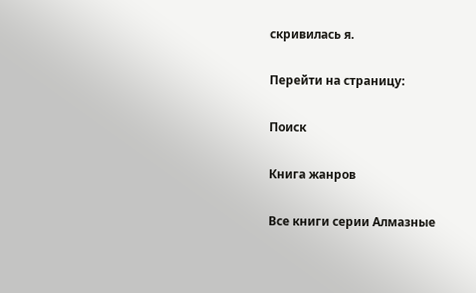скривилась я.

Перейти на страницу:

Поиск

Книга жанров

Все книги серии Алмазные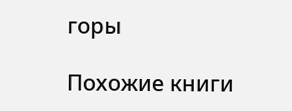горы

Похожие книги